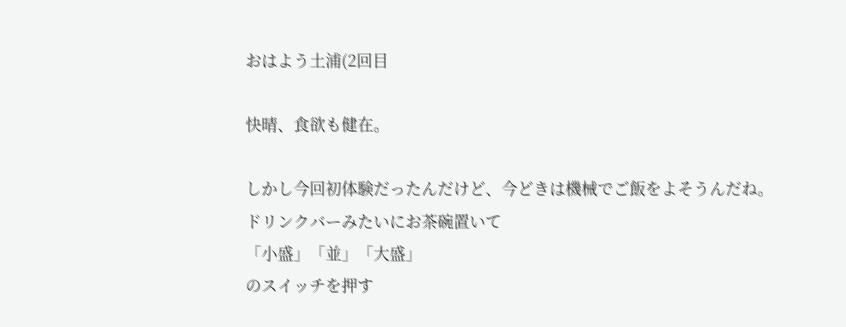おはよう土浦(2回目

快晴、食欲も健在。

しかし今回初体験だったんだけど、今どきは機械でご飯をよそうんだね。
ドリンクバーみたいにお茶碗置いて
「小盛」「並」「大盛」
のスイッチを押す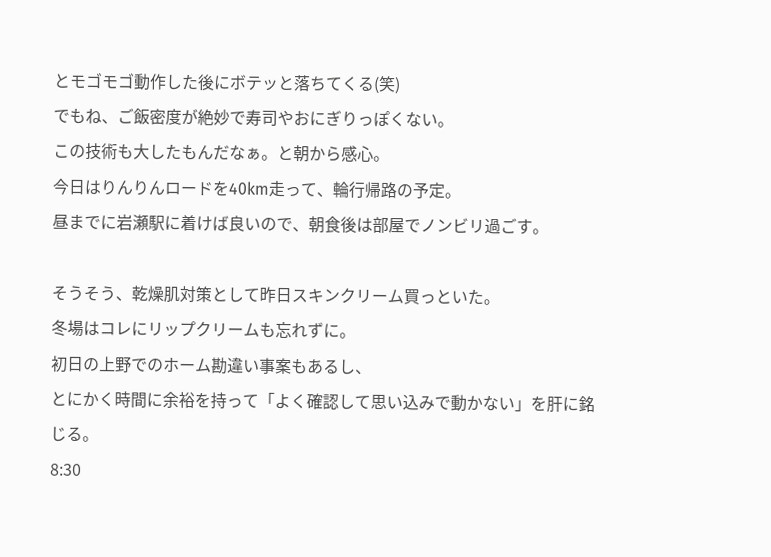とモゴモゴ動作した後にボテッと落ちてくる(笑)
でもね、ご飯密度が絶妙で寿司やおにぎりっぽくない。
この技術も大したもんだなぁ。と朝から感心。
今日はりんりんロードを40km走って、輪行帰路の予定。
昼までに岩瀬駅に着けば良いので、朝食後は部屋でノンビリ過ごす。

そうそう、乾燥肌対策として昨日スキンクリーム買っといた。
冬場はコレにリップクリームも忘れずに。
初日の上野でのホーム勘違い事案もあるし、
とにかく時間に余裕を持って「よく確認して思い込みで動かない」を肝に銘じる。
8:30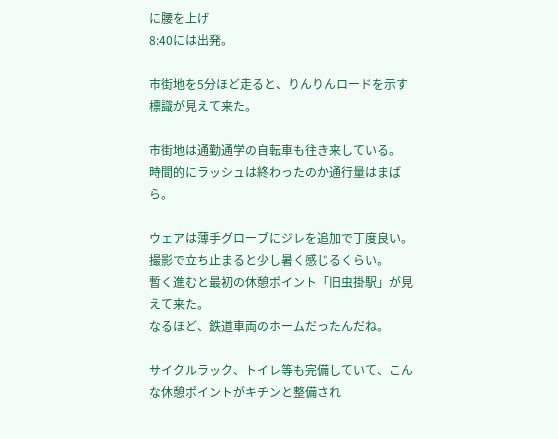に腰を上げ
8:40には出発。

市街地を5分ほど走ると、りんりんロードを示す標識が見えて来た。

市街地は通勤通学の自転車も往き来している。
時間的にラッシュは終わったのか通行量はまばら。

ウェアは薄手グローブにジレを追加で丁度良い。
撮影で立ち止まると少し暑く感じるくらい。
暫く進むと最初の休憩ポイント「旧虫掛駅」が見えて来た。
なるほど、鉄道車両のホームだったんだね。

サイクルラック、トイレ等も完備していて、こんな休憩ポイントがキチンと整備され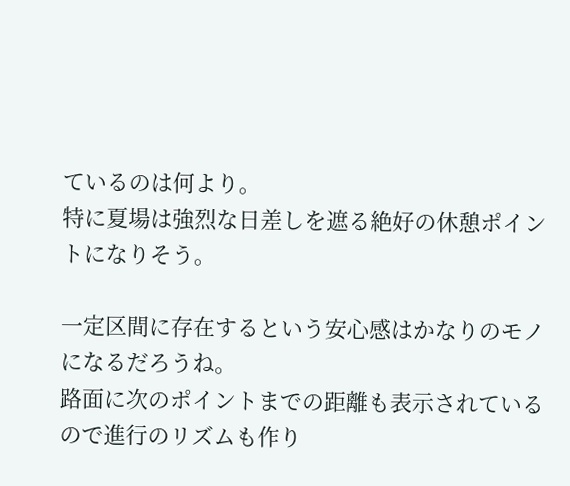ているのは何より。
特に夏場は強烈な日差しを遮る絶好の休憩ポイントになりそう。

一定区間に存在するという安心感はかなりのモノになるだろうね。
路面に次のポイントまでの距離も表示されているので進行のリズムも作り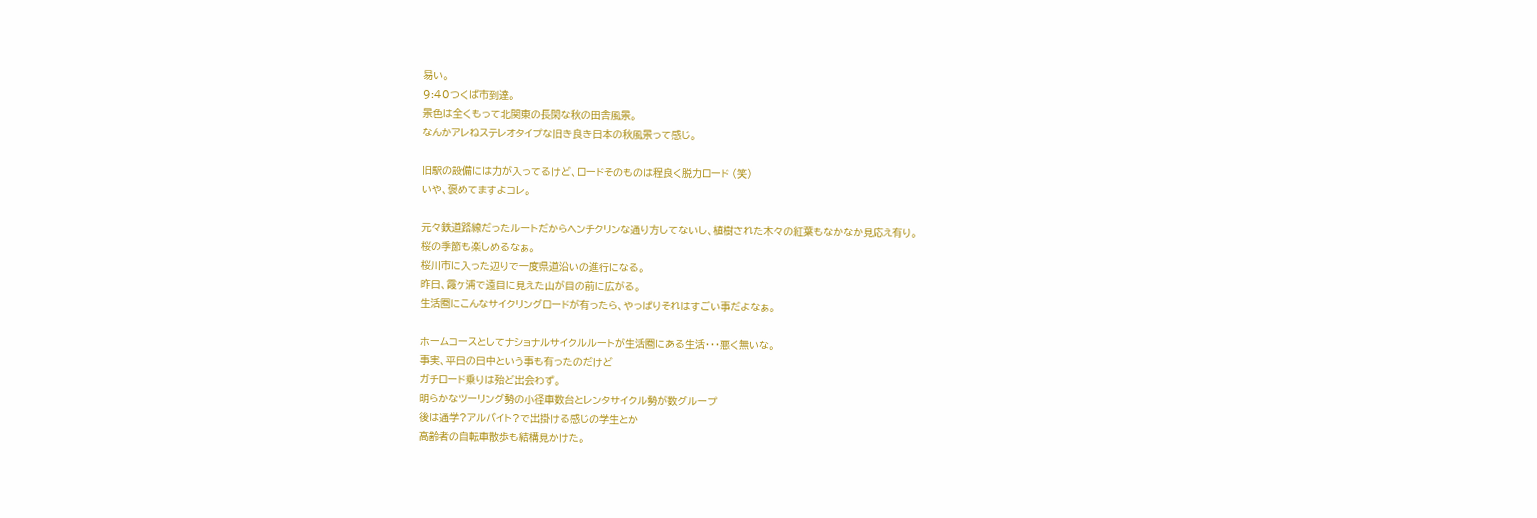易い。
9:40つくば市到達。
景色は全くもって北関東の長閑な秋の田舎風景。
なんかアレねステレオタイプな旧き良き日本の秋風景って感じ。

旧駅の設備には力が入ってるけど、ロードそのものは程良く脱力ロード (笑)
いや、褒めてますよコレ。

元々鉄道路線だったルートだからヘンチクリンな通り方してないし、植樹された木々の紅葉もなかなか見応え有り。
桜の季節も楽しめるなぁ。
桜川市に入った辺りで一度県道沿いの進行になる。
昨日、霞ヶ浦で遠目に見えた山が目の前に広がる。
生活圏にこんなサイクリングロードが有ったら、やっぱりそれはすごい事だよなぁ。

ホームコースとしてナショナルサイクルルートが生活圏にある生活・・・悪く無いな。
事実、平日の日中という事も有ったのだけど
ガチロード乗りは殆ど出会わず。
明らかなツーリング勢の小径車数台とレンタサイクル勢が数グループ
後は通学?アルバイト?で出掛ける感じの学生とか
高齢者の自転車散歩も結構見かけた。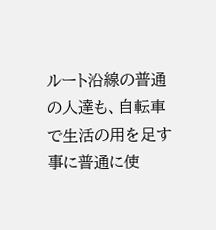ルート沿線の普通の人達も、自転車で生活の用を足す事に普通に使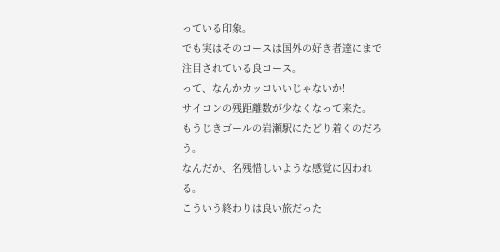っている印象。
でも実はそのコースは国外の好き者達にまで注目されている良コース。
って、なんかカッコいいじゃないか!
サイコンの残距離数が少なくなって来た。
もうじきゴールの岩瀬駅にたどり着くのだろう。
なんだか、名残惜しいような感覚に囚われる。
こういう終わりは良い旅だった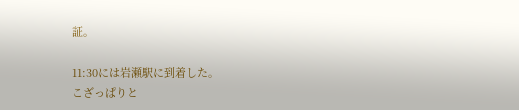証。

11:30には岩瀬駅に到着した。
こざっぱりと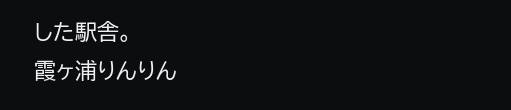した駅舎。
霞ヶ浦りんりん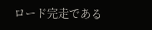ロード完走である